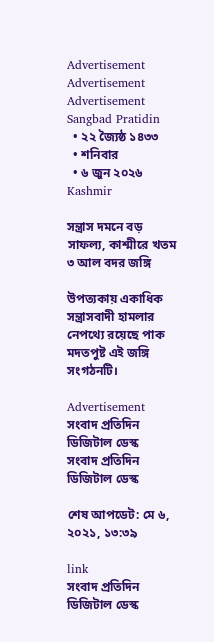Advertisement
Advertisement
Advertisement
Sangbad Pratidin
  • ২২ জ্যৈষ্ঠ ১৪৩৩
  • শনিবার
  • ৬ জুন ২০২৬
Kashmir

সন্ত্রাস দমনে বড় সাফল্য, কাশ্মীরে খতম ৩ আল বদর জঙ্গি

উপত্যকায় একাধিক সন্ত্রাসবাদী হামলার নেপথ্যে রয়েছে পাক মদতপুষ্ট এই জঙ্গি সংগঠনটি।

Advertisement
সংবাদ প্রতিদিন ডিজিটাল ডেস্ক
সংবাদ প্রতিদিন ডিজিটাল ডেস্ক

শেষ আপডেট: মে ৬, ২০২১, ১৩:৩৯

link
সংবাদ প্রতিদিন ডিজিটাল ডেস্ক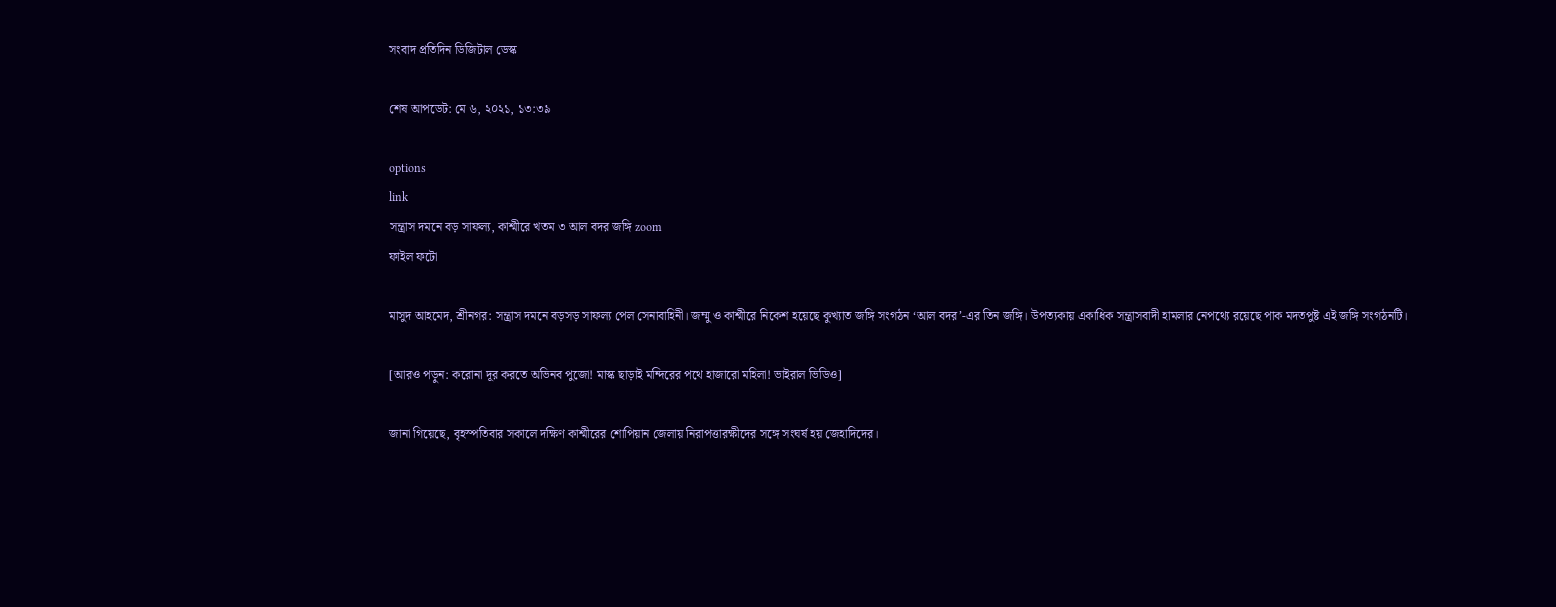সংবাদ প্রতিদিন ডিজিটাল ডেস্ক

শেষ আপডেট: মে ৬, ২০২১, ১৩:৩৯

options
link
সন্ত্রাস দমনে বড় সাফল্য, কাশ্মীরে খতম ৩ আল বদর জঙ্গি zoom
ফাইল ফটো

মাসুদ আহমেদ, শ্রীনগর: সন্ত্রাস দমনে বড়সড় সাফল্য পেল সেনাবাহিনী। জম্মু ও কাশ্মীরে নিকেশ হয়েছে কুখ্যাত জঙ্গি সংগঠন ‘আল বদর’-এর তিন জঙ্গি। উপত্যকায় একাধিক সন্ত্রাসবাদী হামলার নেপথ্যে রয়েছে পাক মদতপুষ্ট এই জঙ্গি সংগঠনটি।

[আরও পড়ুন: করোনা দূর করতে অভিনব পুজো! মাস্ক ছাড়াই মন্দিরের পথে হাজারো মহিলা! ভাইরাল ভিডিও]

জানা গিয়েছে, বৃহস্পতিবার সকালে দক্ষিণ কাশ্মীরের শোপিয়ান জেলায় নিরাপত্তারক্ষীদের সঙ্গে সংঘর্ষ হয় জেহাদিদের।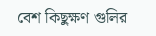বেশ কিছুক্ষণ গুলির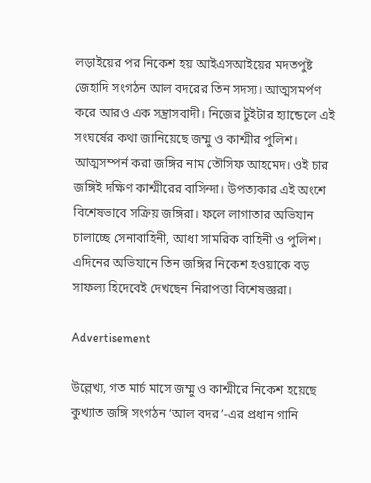লড়াইয়ের পর নিকেশ হয় আইএসআইয়ের মদতপুষ্ট জেহাদি সংগঠন আল বদরের তিন সদস্য। আত্মসমর্পণ করে আরও এক সন্ত্রাসবাদী। নিজের টুইটার হ্যান্ডেলে এই সংঘর্ষের কথা জানিয়েছে জম্মু ও কাশ্মীর পুলিশ। আত্মসম্পর্ন করা জঙ্গির নাম তৌসিফ আহমেদ। ওই চার জঙ্গিই দক্ষিণ কাশ্মীরের বাসিন্দা। উপত্যকার এই অংশে বিশেষভাবে সক্রিয় জঙ্গিরা। ফলে লাগাতার অভিযান চালাচ্ছে সেনাবাহিনী, আধা সামরিক বাহিনী ও পুলিশ। এদিনের অভিযানে তিন জঙ্গির নিকেশ হওয়াকে বড় সাফল্য হিদেবেই দেখছেন নিরাপত্তা বিশেষজ্ঞরা।

Advertisement

উল্লেখ্য, গত মার্চ মাসে জম্মু ও কাশ্মীরে নিকেশ হয়েছে কুখ্যাত জঙ্গি সংগঠন ‘আল বদর’-এর প্রধান গানি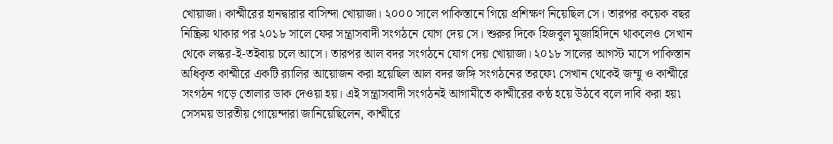খোয়াজা। কাশ্মীরের হানদ্বারার বাসিন্দা খোয়াজা। ২০০০ সালে পাকিস্তানে গিয়ে প্রশিক্ষণ নিয়েছিল সে। তারপর কয়েক বছর নিষ্ক্রিয় থাকার পর ২০১৮ সালে ফের সন্ত্রাসবাদী সংগঠনে যোগ দেয় সে। শুরুর দিকে হিজবুল মুজাহিদিনে থাকলেও সেখান থেকে লস্কর-ই-তইবায় চলে আসে। তারপর আল বদর সংগঠনে যোগ দেয় খোয়াজা। ২০১৮ সালের আগস্ট মাসে পাকিস্তান অধিকৃত কাশ্মীরে একটি র‍্যালির আয়োজন করা হয়েছিল আল বদর জঙ্গি সংগঠনের তরফে৷ সেখান থেকেই জম্মু ও কাশ্মীরে সংগঠন গড়ে তোলার ডাক দেওয়া হয়। এই সন্ত্রাসবাদী সংগঠনই আগামীতে কাশ্মীরের কন্ঠ হয়ে উঠবে বলে দাবি করা হয়৷ সেসময় ভারতীয় গোয়েন্দারা জানিয়েছিলেন, কাশ্মীরে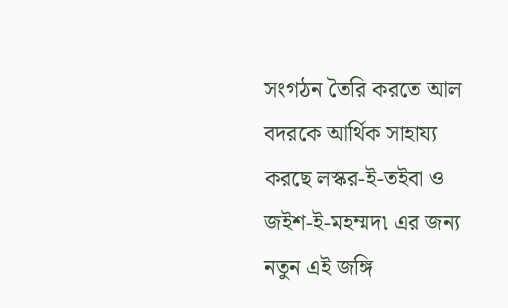সংগঠন তৈরি করতে আল বদরকে আর্থিক সাহায্য করছে লস্কর-ই-তইবা ও জইশ-ই-মহম্মদ৷ এর জন্য নতুন এই জঙ্গি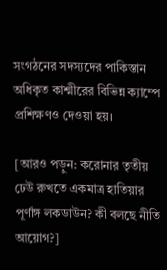সংগঠনের সদস্যদের পাকিস্তান অধিকৃত কাশ্মীরের বিভিন্ন ক্যাম্পে প্রশিক্ষণও দেওয়া হয়।

[আরও পড়ুন: করোনার তৃতীয় ঢেউ রুখতে একমাত্র হাতিয়ার পূর্ণাঙ্গ লকডাউন? কী বলছে নীতি আয়োগ?]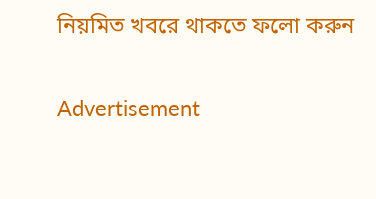নিয়মিত খবরে থাকতে ফলো করুন

Advertisement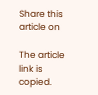Share this article on

The article link is copied.